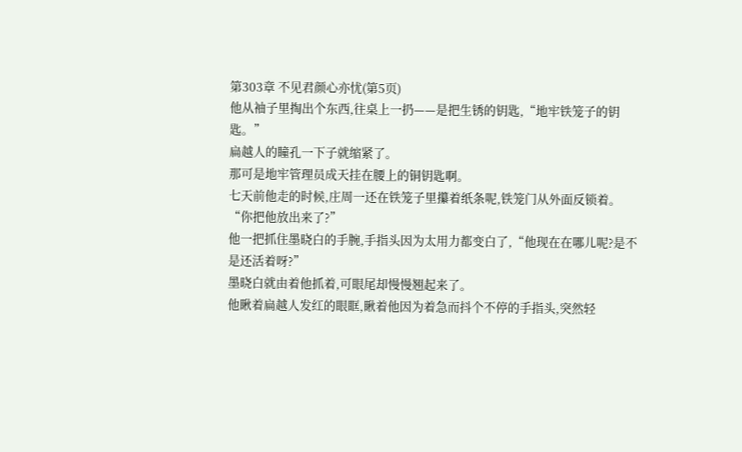第303章 不见君颜心亦忧(第5页)
他从袖子里掏出个东西,往桌上一扔——是把生锈的钥匙,“地牢铁笼子的钥匙。”
扁越人的瞳孔一下子就缩紧了。
那可是地牢管理员成天挂在腰上的铜钥匙啊。
七天前他走的时候,庄周一还在铁笼子里攥着纸条呢,铁笼门从外面反锁着。
“你把他放出来了?”
他一把抓住墨晓白的手腕,手指头因为太用力都变白了,“他现在在哪儿呢?是不是还活着呀?”
墨晓白就由着他抓着,可眼尾却慢慢翘起来了。
他瞅着扁越人发红的眼眶,瞅着他因为着急而抖个不停的手指头,突然轻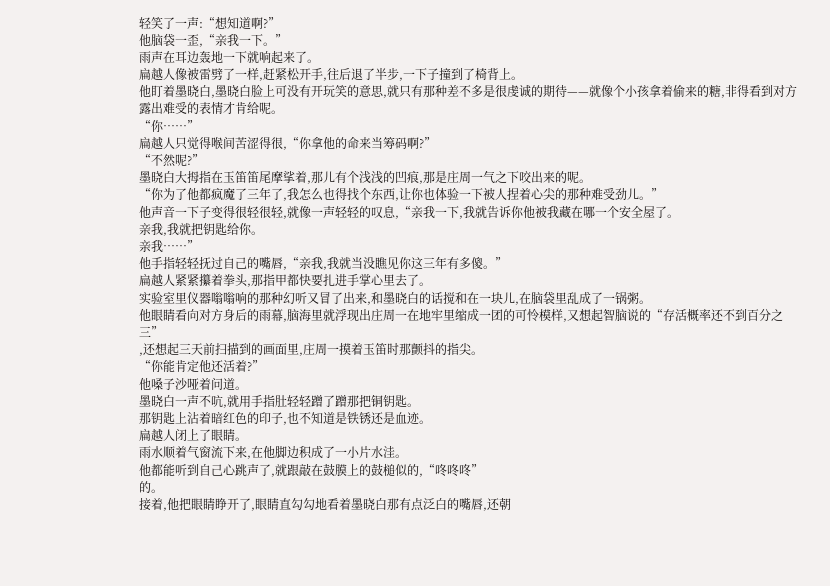轻笑了一声:“想知道啊?”
他脑袋一歪,“亲我一下。”
雨声在耳边轰地一下就响起来了。
扁越人像被雷劈了一样,赶紧松开手,往后退了半步,一下子撞到了椅背上。
他盯着墨晓白,墨晓白脸上可没有开玩笑的意思,就只有那种差不多是很虔诚的期待——就像个小孩拿着偷来的糖,非得看到对方露出难受的表情才肯给呢。
“你……”
扁越人只觉得喉间苦涩得很,“你拿他的命来当筹码啊?”
“不然呢?”
墨晓白大拇指在玉笛笛尾摩挲着,那儿有个浅浅的凹痕,那是庄周一气之下咬出来的呢。
“你为了他都疯魔了三年了,我怎么也得找个东西,让你也体验一下被人捏着心尖的那种难受劲儿。”
他声音一下子变得很轻很轻,就像一声轻轻的叹息,“亲我一下,我就告诉你他被我藏在哪一个安全屋了。
亲我,我就把钥匙给你。
亲我……”
他手指轻轻抚过自己的嘴唇,“亲我,我就当没瞧见你这三年有多傻。”
扁越人紧紧攥着拳头,那指甲都快要扎进手掌心里去了。
实验室里仪器嗡嗡响的那种幻听又冒了出来,和墨晓白的话搅和在一块儿,在脑袋里乱成了一锅粥。
他眼睛看向对方身后的雨幕,脑海里就浮现出庄周一在地牢里缩成一团的可怜模样,又想起智脑说的“存活概率还不到百分之三”
,还想起三天前扫描到的画面里,庄周一摸着玉笛时那颤抖的指尖。
“你能肯定他还活着?”
他嗓子沙哑着问道。
墨晓白一声不吭,就用手指肚轻轻蹭了蹭那把铜钥匙。
那钥匙上沾着暗红色的印子,也不知道是铁锈还是血迹。
扁越人闭上了眼睛。
雨水顺着气窗流下来,在他脚边积成了一小片水洼。
他都能听到自己心跳声了,就跟敲在鼓膜上的鼓槌似的,“咚咚咚”
的。
接着,他把眼睛睁开了,眼睛直勾勾地看着墨晓白那有点泛白的嘴唇,还朝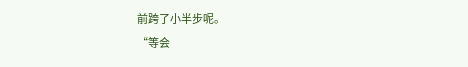前跨了小半步呢。
“等会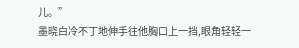儿。”
墨晓白冷不丁地伸手往他胸口上一挡,眼角轻轻一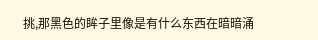挑,那黑色的眸子里像是有什么东西在暗暗涌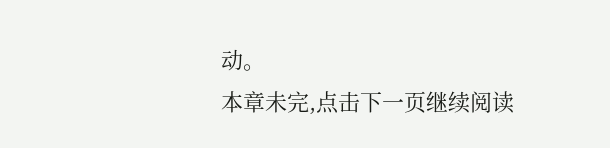动。
本章未完,点击下一页继续阅读